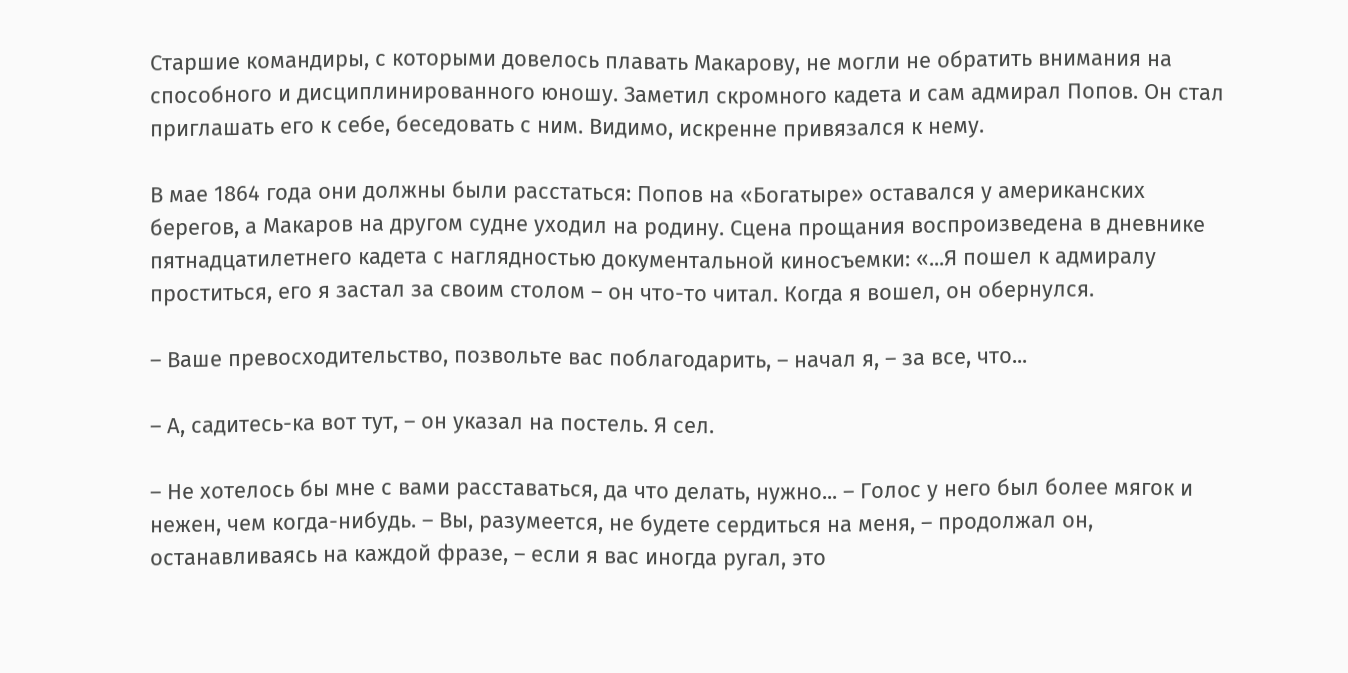Старшие командиры, с которыми довелось плавать Макарову, не могли не обратить внимания на способного и дисциплинированного юношу. Заметил скромного кадета и сам адмирал Попов. Он стал приглашать его к себе, беседовать с ним. Видимо, искренне привязался к нему.

В мае 1864 года они должны были расстаться: Попов на «Богатыре» оставался у американских берегов, а Макаров на другом судне уходил на родину. Сцена прощания воспроизведена в дневнике пятнадцатилетнего кадета с наглядностью документальной киносъемки: «...Я пошел к адмиралу проститься, его я застал за своим столом – он что-то читал. Когда я вошел, он обернулся.

– Ваше превосходительство, позвольте вас поблагодарить, – начал я, – за все, что...

– А, садитесь-ка вот тут, – он указал на постель. Я сел.

– Не хотелось бы мне с вами расставаться, да что делать, нужно... – Голос у него был более мягок и нежен, чем когда-нибудь. – Вы, разумеется, не будете сердиться на меня, – продолжал он, останавливаясь на каждой фразе, – если я вас иногда ругал, это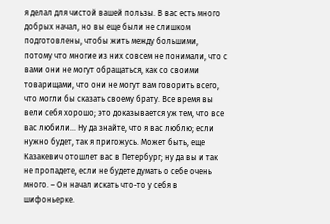я делал для чистой вашей пользы. В вас есть много добрых начал, но вы еще были не слишком подготовлены, чтобы жить между большими, потому что многие из них совсем не понимали, что с вами они не могут обращаться, как со своими товарищами, что они не могут вам говорить всего, что могли бы сказать своему брату. Все время вы вели себя хорошо; это доказывается уж тем, что все вас любили... Ну да знайте, что я вас люблю; если нужно будет, так я пригожусь. Может быть, еще Казакевич отошлет вас в Петербург; ну да вы и так не пропадете, если не будете думать о себе очень много. – Он начал искать что-то у себя в шифоньерке.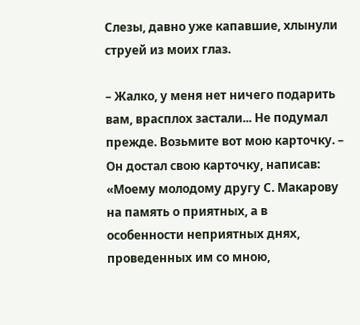Слезы, давно уже капавшие, хлынули струей из моих глаз.

– Жалко, у меня нет ничего подарить вам, врасплох застали... Не подумал прежде. Возьмите вот мою карточку. – Он достал свою карточку, написав: «Моему молодому другу С. Макарову на память о приятных, а в особенности неприятных днях, проведенных им со мною,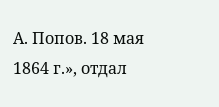А. Попов. 18 мая 1864 г.», отдал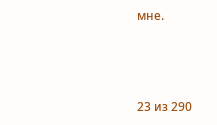мне.



23 из 290